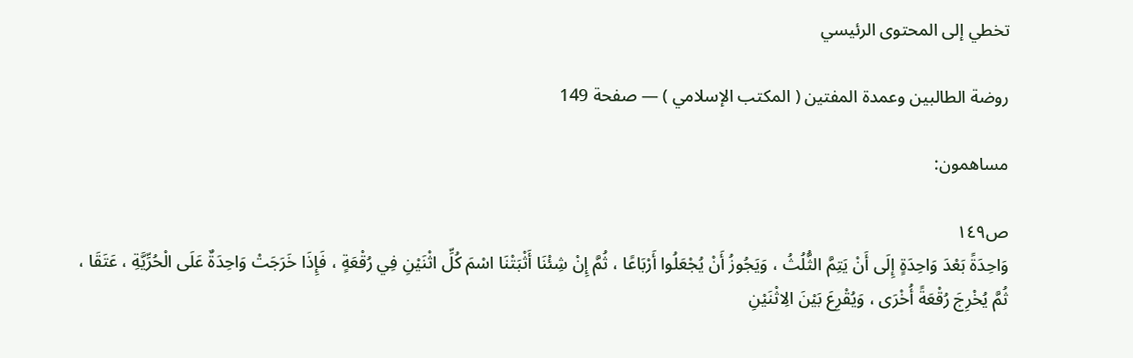تخطي إلى المحتوى الرئيسي

روضة الطالبين وعمدة المفتين ( المكتب الإسلامي ) — صفحة 149

مساهمون:

ص١٤٩
وَاحِدَةً بَعْدَ وَاحِدَةٍ إِلَى أَنْ يَتِمَّ الثُّلُثُ ، وَيَجُوزُ أَنْ يُجْعَلُوا أَرْبَاعًا ، ثُمَّ إِنْ شِئْنَا أَثْبَتْنَا اسْمَ كُلِّ اثْنَيْنِ فِي رُقْعَةٍ ، فَإِذَا خَرَجَتْ وَاحِدَةٌ عَلَى الْحُرِّيَّةِ ، عَتَقَا ، ثُمَّ يُخْرِجَ رُقْعَةً أُخْرَى ، وَيُقْرِعَ بَيْنَ الِاثْنَيْنِ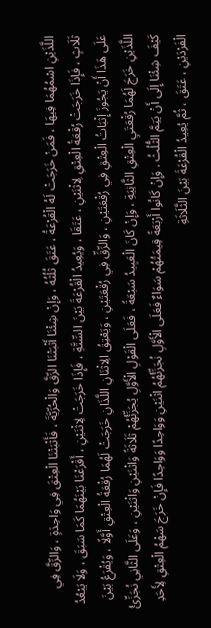اللَّذَيْنِ اسْمُهُمَا فِيهَا ، فَمَنْ خَرَجَتْ لَهُ الْقُرْعَةُ ، عَتَقَ ثُلُثُهُ ، وَإِنْ شِئْنَا أَثْبَتْنَا الرِّقَّ وَالْحُرِّيَّةَ ، فَأَثْبَتْنَا الْعِتْقَ فِي وَاحِدَةٍ ، وَالرِّقَّ فِي ثَلَاثٍ ، فَإِذَا خَرَجَتْ رُقْعَةُ الْعِتْقِ لِاثْنَيْنِ ، عَتَقَا ، وَيُعِيدُ الْقُرْعَةَ بَيْنَ السِّتَّةِ ، فَإِذَا خَرَجَتْ لِاثْنَيْنِ ، أَقْرَعْنَا بَيْنَهُمَا كَمَا سَبَقَ ، وَلَا يَبْعُدُ عَلَى هَذَا أَنْ يَجُوزَ إِثْبَاتُ الْعِتْقِ فِي رُقْعَتَيْنِ ، وَالرِّقِّ فِي رُقْعَتَيْنِ ، وَيَعْتِقُ الِاثْنَانِ اللَّذَانِ خَرَجَتْ لَهُمَا رُقْعَةُ الْعِتْقِ أَوَّلًا ، وَيُقْرَعُ بَيْنَ اللَّذَيْنِ خَرَجَ لَهُمَا رُقْعَتَيِ الْعِتْقِ الثَّانِيَةِ ، وَإِنْ كَانَ الْعَبِيدُ سَبْعَةً ، فَعَلَى الْقَوْلِ الْأَوَّلِ يُجَزِّئُهُمْ ثَلَاثَةً وَاثْنَيْنِ وَاثْنَيْنِ ، وَعَلَى الثَّانِي نُجَزِّئُ كَيْفَ شِئْنَا إِلَى أَنْ يَتِمَّ الثُّلُثُ . وَإِنْ كَانُوا أَرْبَعَةً قِيمَتُهُمْ سَوَاءٌ فَعَلَى الْأَوَّلِ نُجَزِّئُهُمُ اثْنَيْنِ وَوَاحِدًا وَوَاحِدًا فَإِنْ خَرَجَ سَهْمُ الْعِتْقِ لِأَحَدِ الْفَرْدَيْنِ ، عَتَقَ ، ثُمَّ يُعِيدُ الْقُرْعَةَ بَيْنَ الثَّلَاثَةِ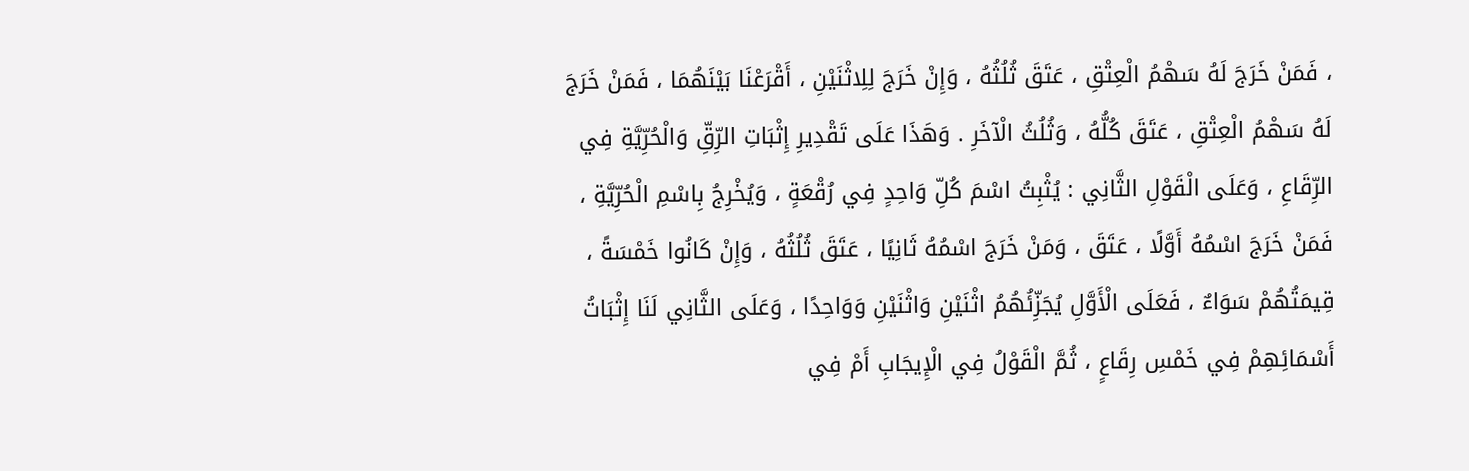، فَمَنْ خَرَجَ لَهُ سَهْمُ الْعِتْقِ ، عَتَقَ ثُلُثُهُ ، وَإِنْ خَرَجَ لِلِاثْنَيْنِ ، أَقْرَعْنَا بَيْنَهُمَا ، فَمَنْ خَرَجَ لَهُ سَهْمُ الْعِتْقِ ، عَتَقَ كُلُّهُ ، وَثُلُثُ الْآخَرِ . وَهَذَا عَلَى تَقْدِيرِ إِثْبَاتِ الرِّقِّ وَالْحُرِّيَّةِ فِي الرِّقَاعِ ، وَعَلَى الْقَوْلِ الثَّانِي : يُثْبِتُ اسْمَ كُلِّ وَاحِدٍ فِي رُقْعَةٍ ، وَيُخْرِجُ بِاسْمِ الْحُرِّيَّةِ ، فَمَنْ خَرَجَ اسْمُهُ أَوَّلًا ، عَتَقَ ، وَمَنْ خَرَجَ اسْمُهُ ثَانِيًا ، عَتَقَ ثُلُثُهُ ، وَإِنْ كَانُوا خَمْسَةً ، قِيمَتُهُمْ سَوَاءٌ ، فَعَلَى الْأَوَّلِ يُجَزِّئُهُمُ اثْنَيْنِ وَاثْنَيْنِ وَوَاحِدًا ، وَعَلَى الثَّانِي لَنَا إِثْبَاتُ أَسْمَائِهِمْ فِي خَمْسِ رِقَاعٍ ، ثُمَّ الْقَوْلُ فِي الْإِيجَابِ أَمْ فِي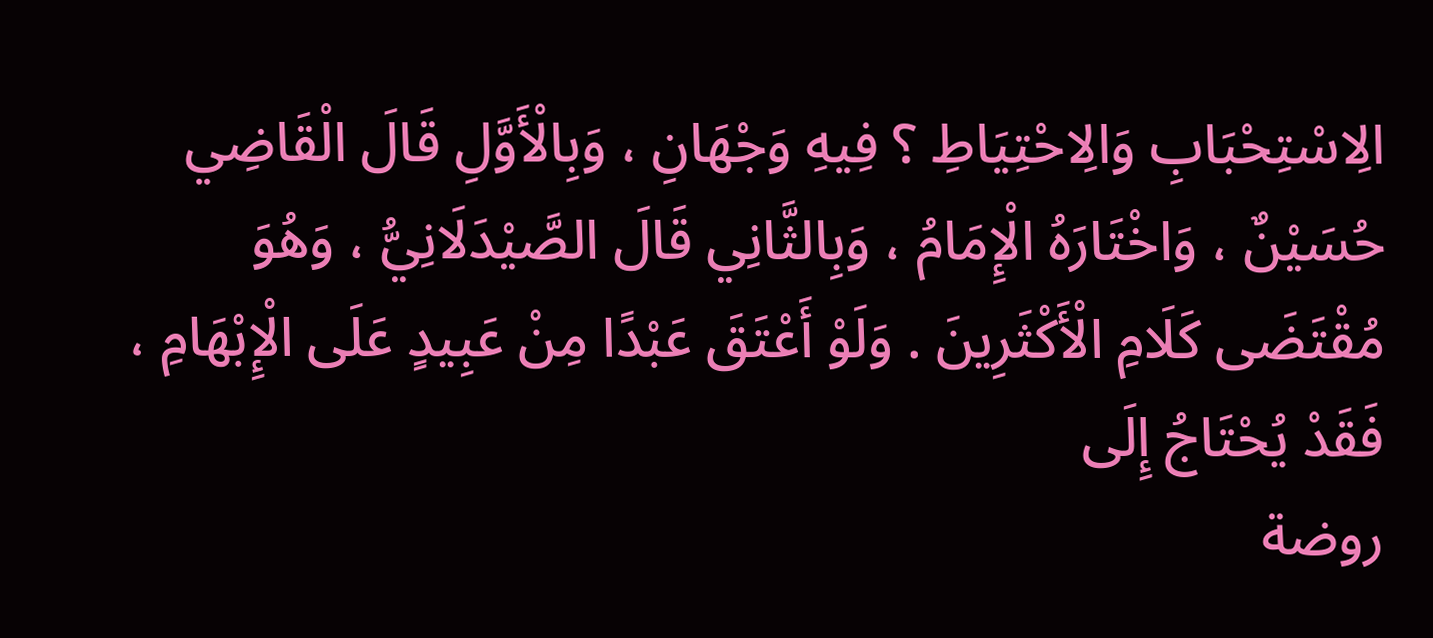الِاسْتِحْبَابِ وَالِاحْتِيَاطِ ؟ فِيهِ وَجْهَانِ ، وَبِالْأَوَّلِ قَالَ الْقَاضِي حُسَيْنٌ ، وَاخْتَارَهُ الْإِمَامُ ، وَبِالثَّانِي قَالَ الصَّيْدَلَانِيُّ ، وَهُوَ مُقْتَضَى كَلَامِ الْأَكْثَرِينَ . وَلَوْ أَعْتَقَ عَبْدًا مِنْ عَبِيدٍ عَلَى الْإِبْهَامِ ، فَقَدْ يُحْتَاجُ إِلَى
روضة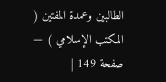الطالبين وعمدة المفتين ( المكتب الإسلامي ) — صفحة 149 |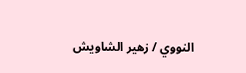النووي / زهير الشاويش